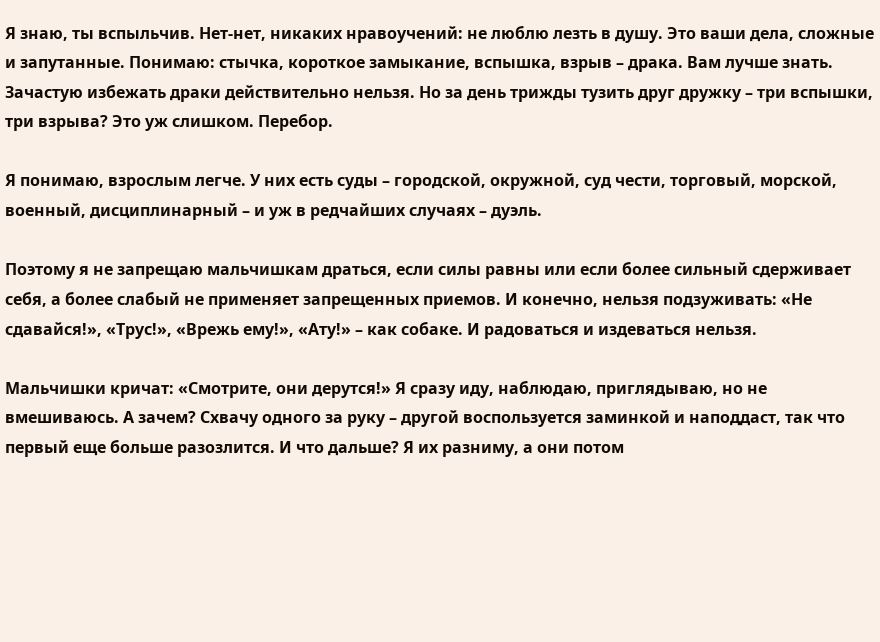Я знаю, ты вспыльчив. Нет-нет, никаких нравоучений: не люблю лезть в душу. Это ваши дела, сложные и запутанные. Понимаю: стычка, короткое замыкание, вспышка, взрыв – драка. Вам лучше знать. Зачастую избежать драки действительно нельзя. Но за день трижды тузить друг дружку – три вспышки, три взрыва? Это уж слишком. Перебор.

Я понимаю, взрослым легче. У них есть суды – городской, окружной, суд чести, торговый, морской, военный, дисциплинарный – и уж в редчайших случаях – дуэль.

Поэтому я не запрещаю мальчишкам драться, если силы равны или если более сильный сдерживает себя, а более слабый не применяет запрещенных приемов. И конечно, нельзя подзуживать: «Не сдавайся!», «Трус!», «Врежь ему!», «Ату!» – как собаке. И радоваться и издеваться нельзя.

Мальчишки кричат: «Смотрите, они дерутся!» Я сразу иду, наблюдаю, приглядываю, но не вмешиваюсь. А зачем? Схвачу одного за руку – другой воспользуется заминкой и наподдаст, так что первый еще больше разозлится. И что дальше? Я их разниму, а они потом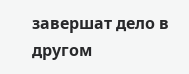завершат дело в другом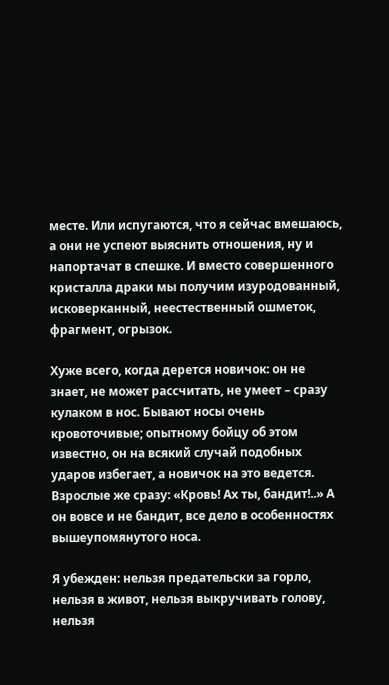месте. Или испугаются, что я сейчас вмешаюсь, а они не успеют выяснить отношения, ну и напортачат в спешке. И вместо совершенного кристалла драки мы получим изуродованный, исковерканный, неестественный ошметок, фрагмент, огрызок.

Хуже всего, когда дерется новичок: он не знает, не может рассчитать, не умеет – сразу кулаком в нос. Бывают носы очень кровоточивые; опытному бойцу об этом известно, он на всякий случай подобных ударов избегает, а новичок на это ведется. Взрослые же сразу: «Кровь! Ах ты, бандит!..» А он вовсе и не бандит, все дело в особенностях вышеупомянутого носа.

Я убежден: нельзя предательски за горло, нельзя в живот, нельзя выкручивать голову, нельзя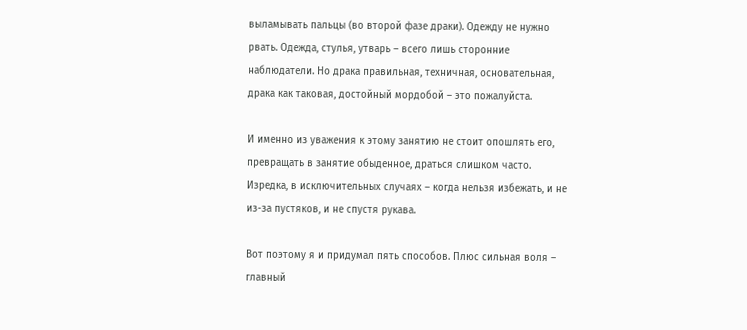выламывать пальцы (во второй фазе драки). Одежду не нужно рвать. Одежда, стулья, утварь – всего лишь сторонние наблюдатели. Но драка правильная, техничная, основательная, драка как таковая, достойный мордобой – это пожалуйста.

И именно из уважения к этому занятию не стоит опошлять его, превращать в занятие обыденное, драться слишком часто. Изредка, в исключительных случаях – когда нельзя избежать, и не из-за пустяков, и не спустя рукава.

Вот поэтому я и придумал пять способов. Плюс сильная воля – главный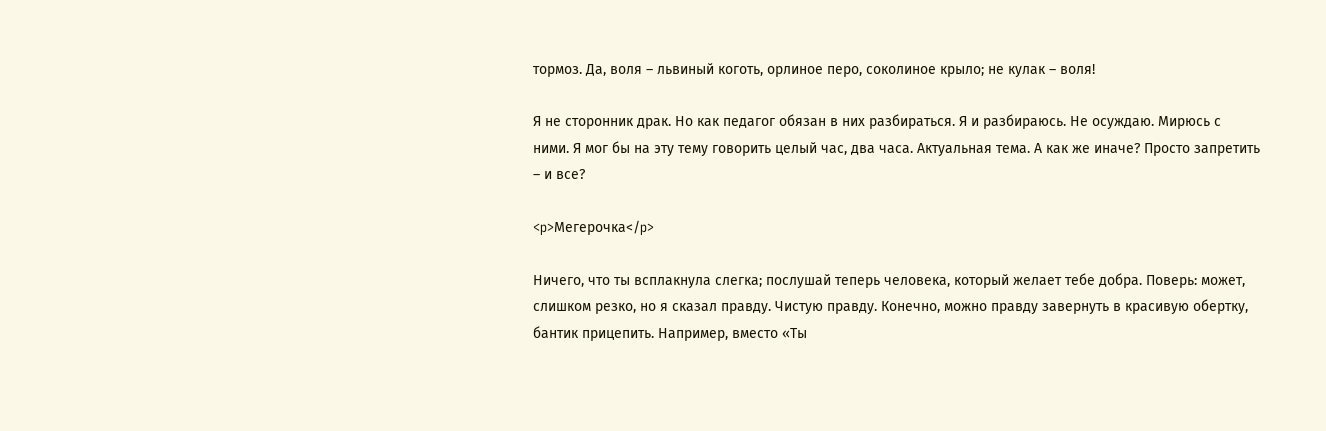тормоз. Да, воля – львиный коготь, орлиное перо, соколиное крыло; не кулак – воля!

Я не сторонник драк. Но как педагог обязан в них разбираться. Я и разбираюсь. Не осуждаю. Мирюсь с ними. Я мог бы на эту тему говорить целый час, два часа. Актуальная тема. А как же иначе? Просто запретить – и все?

<p>Мегерочка</p>

Ничего, что ты всплакнула слегка; послушай теперь человека, который желает тебе добра. Поверь: может, слишком резко, но я сказал правду. Чистую правду. Конечно, можно правду завернуть в красивую обертку, бантик прицепить. Например, вместо «Ты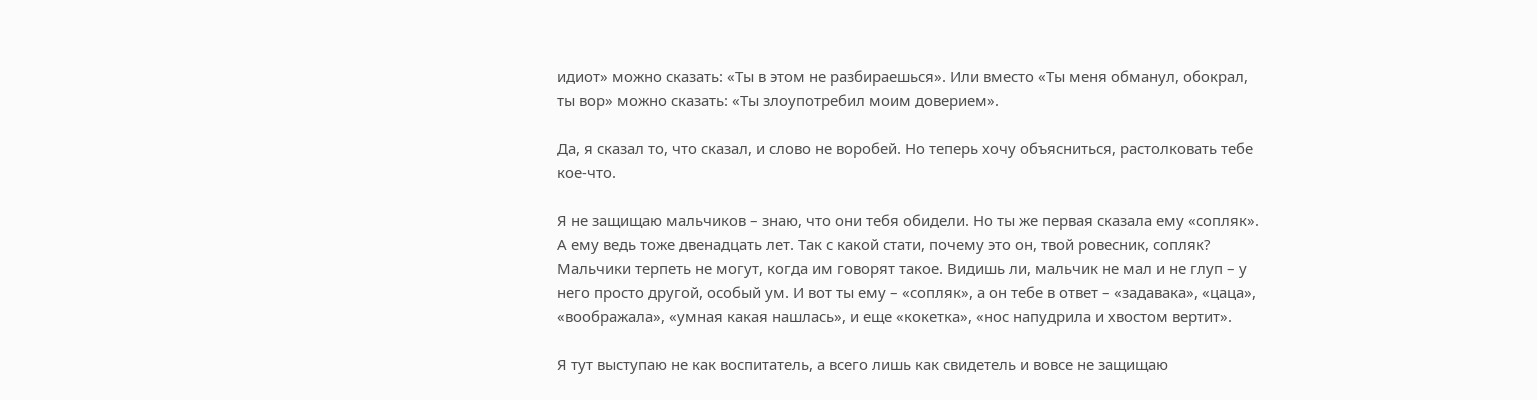идиот» можно сказать: «Ты в этом не разбираешься». Или вместо «Ты меня обманул, обокрал, ты вор» можно сказать: «Ты злоупотребил моим доверием».

Да, я сказал то, что сказал, и слово не воробей. Но теперь хочу объясниться, растолковать тебе кое-что.

Я не защищаю мальчиков – знаю, что они тебя обидели. Но ты же первая сказала ему «сопляк». А ему ведь тоже двенадцать лет. Так с какой стати, почему это он, твой ровесник, сопляк? Мальчики терпеть не могут, когда им говорят такое. Видишь ли, мальчик не мал и не глуп – у него просто другой, особый ум. И вот ты ему – «сопляк», а он тебе в ответ – «задавака», «цаца», «воображала», «умная какая нашлась», и еще «кокетка», «нос напудрила и хвостом вертит».

Я тут выступаю не как воспитатель, а всего лишь как свидетель и вовсе не защищаю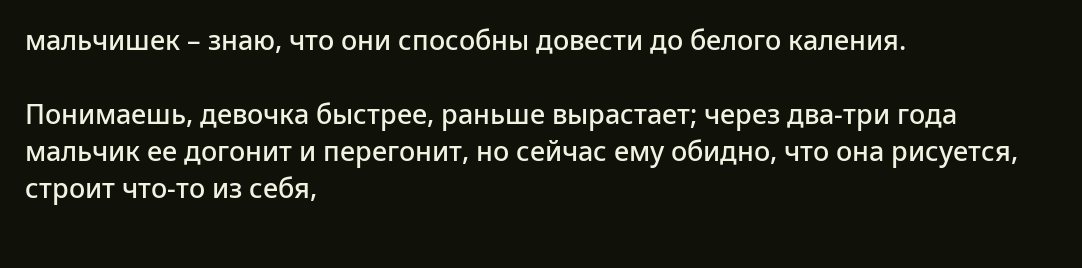мальчишек – знаю, что они способны довести до белого каления.

Понимаешь, девочка быстрее, раньше вырастает; через два-три года мальчик ее догонит и перегонит, но сейчас ему обидно, что она рисуется, строит что-то из себя,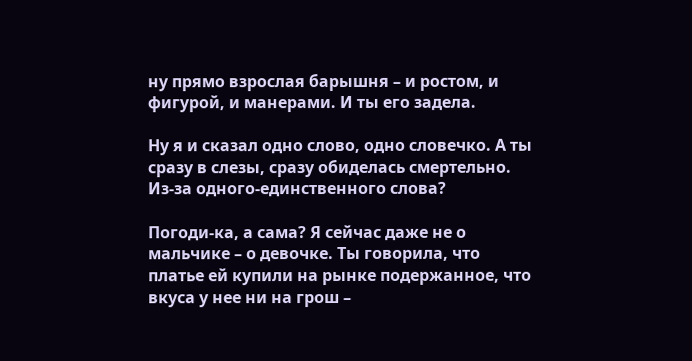ну прямо взрослая барышня – и ростом, и фигурой, и манерами. И ты его задела.

Ну я и сказал одно слово, одно словечко. А ты сразу в слезы, сразу обиделась смертельно. Из-за одного-единственного слова?

Погоди-ка, а сама? Я сейчас даже не о мальчике – о девочке. Ты говорила, что платье ей купили на рынке подержанное, что вкуса у нее ни на грош –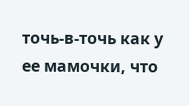точь-в-точь как у ее мамочки, что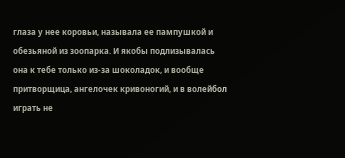глаза у нее коровьи, называла ее пампушкой и обезьяной из зоопарка. И якобы подлизывалась она к тебе только из-за шоколадок, и вообще притворщица, ангелочек кривоногий, и в волейбол играть не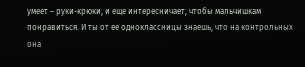умеет – руки-крюки, и еще интересничает, чтобы мальчишкам понравиться. И ты от ее одноклассницы знаешь, что на контрольных она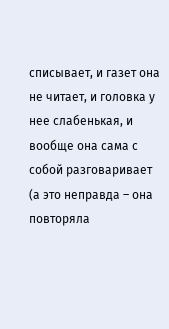списывает, и газет она не читает, и головка у нее слабенькая, и вообще она сама с собой разговаривает (а это неправда – она повторяла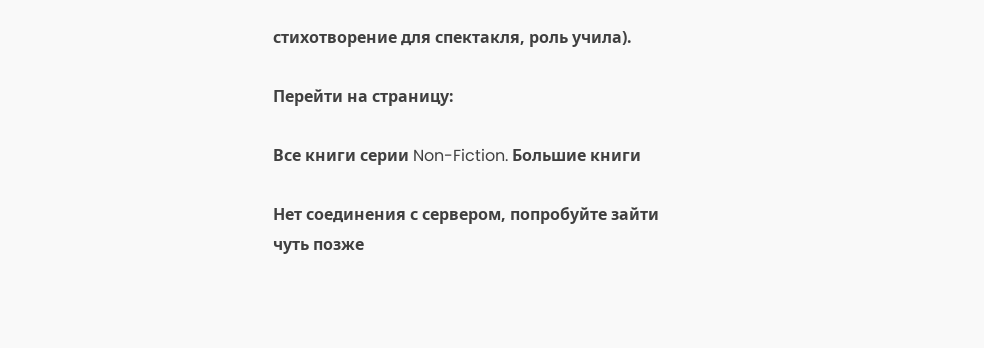стихотворение для спектакля, роль учила).

Перейти на страницу:

Все книги серии Non-Fiction. Большие книги

Нет соединения с сервером, попробуйте зайти чуть позже